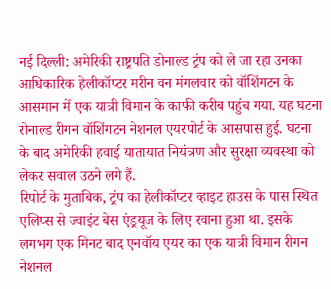नई दिल्ली: अमेरिकी राष्ट्रपति डोनाल्ड ट्रंप को ले जा रहा उनका आधिकारिक हेलीकॉप्टर मरीन वन मंगलवार को वॉशिंगटन के आसमान में एक यात्री विमान के काफी करीब पहुंच गया. यह घटना रोनाल्ड रीगन वॉशिंगटन नेशनल एयरपोर्ट के आसपास हुई. घटना के बाद अमेरिकी हवाई यातायात नियंत्रण और सुरक्षा व्यवस्था को लेकर सवाल उठने लगे हैं.
रिपोर्ट के मुताबिक, ट्रंप का हेलीकॉप्टर व्हाइट हाउस के पास स्थित एलिप्स से ज्वाइंट बेस एंड्रयूज के लिए रवाना हुआ था. इसके लगभग एक मिनट बाद एनवॉय एयर का एक यात्री विमान रीगन नेशनल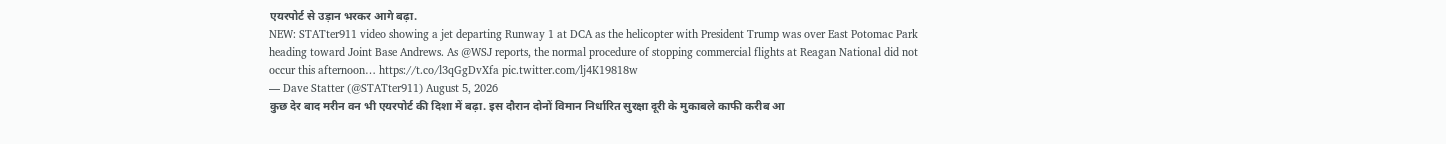एयरपोर्ट से उड़ान भरकर आगे बढ़ा.
NEW: STATter911 video showing a jet departing Runway 1 at DCA as the helicopter with President Trump was over East Potomac Park heading toward Joint Base Andrews. As @WSJ reports, the normal procedure of stopping commercial flights at Reagan National did not occur this afternoon… https://t.co/l3qGgDvXfa pic.twitter.com/lj4K19818w
— Dave Statter (@STATter911) August 5, 2026
कुछ देर बाद मरीन वन भी एयरपोर्ट की दिशा में बढ़ा. इस दौरान दोनों विमान निर्धारित सुरक्षा दूरी के मुकाबले काफी करीब आ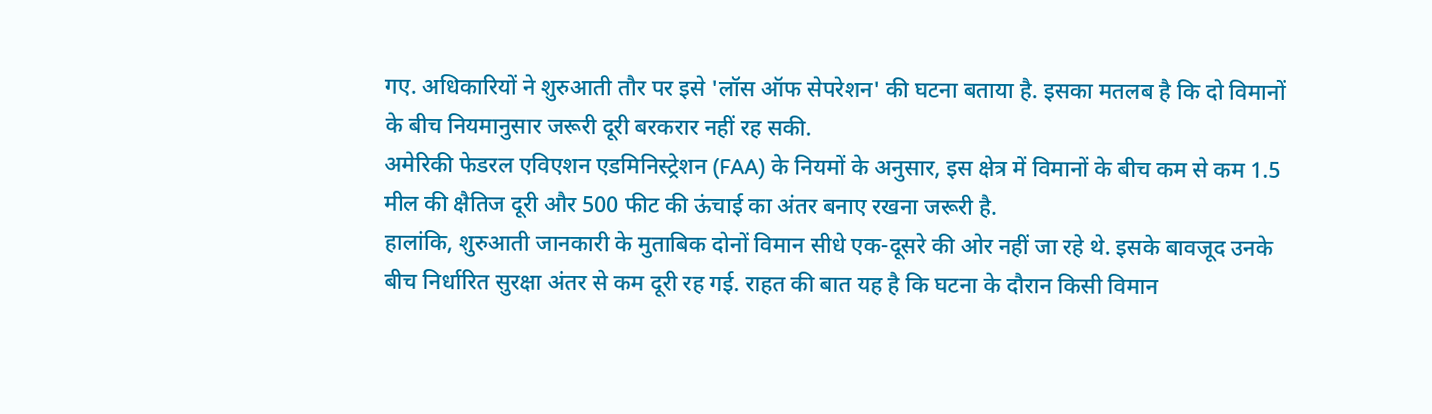गए. अधिकारियों ने शुरुआती तौर पर इसे 'लॉस ऑफ सेपरेशन' की घटना बताया है. इसका मतलब है कि दो विमानों के बीच नियमानुसार जरूरी दूरी बरकरार नहीं रह सकी.
अमेरिकी फेडरल एविएशन एडमिनिस्ट्रेशन (FAA) के नियमों के अनुसार, इस क्षेत्र में विमानों के बीच कम से कम 1.5 मील की क्षैतिज दूरी और 500 फीट की ऊंचाई का अंतर बनाए रखना जरूरी है.
हालांकि, शुरुआती जानकारी के मुताबिक दोनों विमान सीधे एक-दूसरे की ओर नहीं जा रहे थे. इसके बावजूद उनके बीच निर्धारित सुरक्षा अंतर से कम दूरी रह गई. राहत की बात यह है कि घटना के दौरान किसी विमान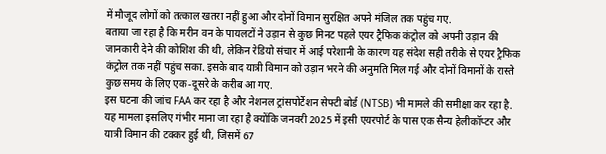में मौजूद लोगों को तत्काल खतरा नहीं हुआ और दोनों विमान सुरक्षित अपने मंजिल तक पहुंच गए.
बताया जा रहा है कि मरीन वन के पायलटों ने उड़ान से कुछ मिनट पहले एयर ट्रैफिक कंट्रोल को अपनी उड़ान की जानकारी देने की कोशिश की थी, लेकिन रेडियो संचार में आई परेशानी के कारण यह संदेश सही तरीके से एयर ट्रैफिक कंट्रोल तक नहीं पहुंच सका. इसके बाद यात्री विमान को उड़ान भरने की अनुमति मिल गई और दोनों विमानों के रास्ते कुछ समय के लिए एक-दूसरे के करीब आ गए.
इस घटना की जांच FAA कर रहा है और नेशनल ट्रांसपोर्टेशन सेफ्टी बोर्ड (NTSB) भी मामले की समीक्षा कर रहा है. यह मामला इसलिए गंभीर माना जा रहा है क्योंकि जनवरी 2025 में इसी एयरपोर्ट के पास एक सैन्य हेलीकॉप्टर और यात्री विमान की टक्कर हुई थी, जिसमें 67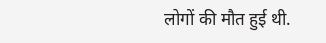लोगों की मौत हुई थी.